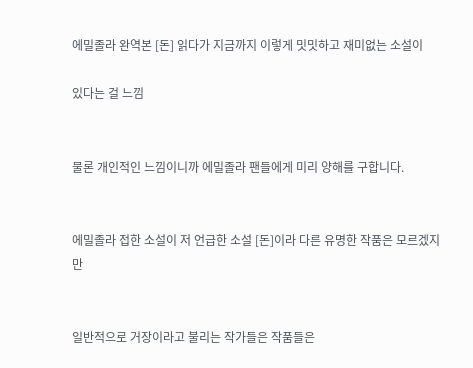에밀졸라 완역본 [돈] 읽다가 지금까지 이렇게 밋밋하고 재미없는 소설이

있다는 걸 느낌


물론 개인적인 느낌이니까 에밀졸라 팬들에게 미리 양해를 구합니다.


에밀졸라 접한 소설이 저 언급한 소설 [돈]이라 다른 유명한 작품은 모르겠지만


일반적으로 거장이라고 불리는 작가들은 작품들은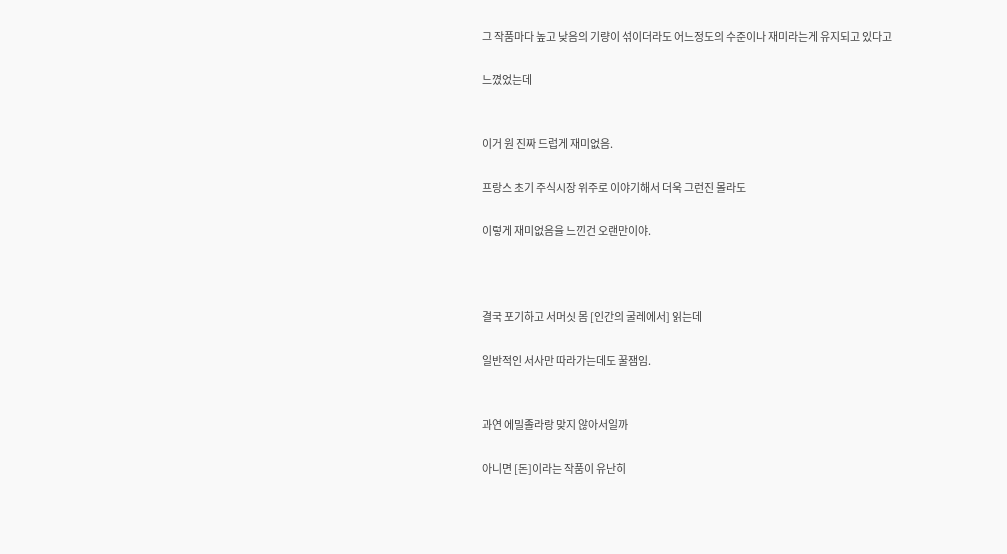그 작품마다 높고 낮음의 기량이 섞이더라도 어느정도의 수준이나 재미라는게 유지되고 있다고

느꼈었는데


이거 원 진짜 드럽게 재미없음.

프랑스 초기 주식시장 위주로 이야기해서 더욱 그런진 몰라도

이렇게 재미없음을 느낀건 오랜만이야.



결국 포기하고 서머싯 몸 [인간의 굴레에서] 읽는데

일반적인 서사만 따라가는데도 꿀잼임.


과연 에밀졸라랑 맞지 않아서일까

아니면 [돈]이라는 작품이 유난히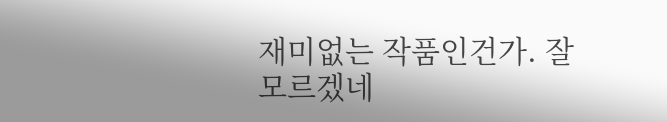재미없는 작품인건가. 잘 모르겠네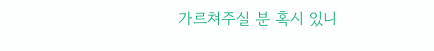가르쳐주실 분 혹시 있니